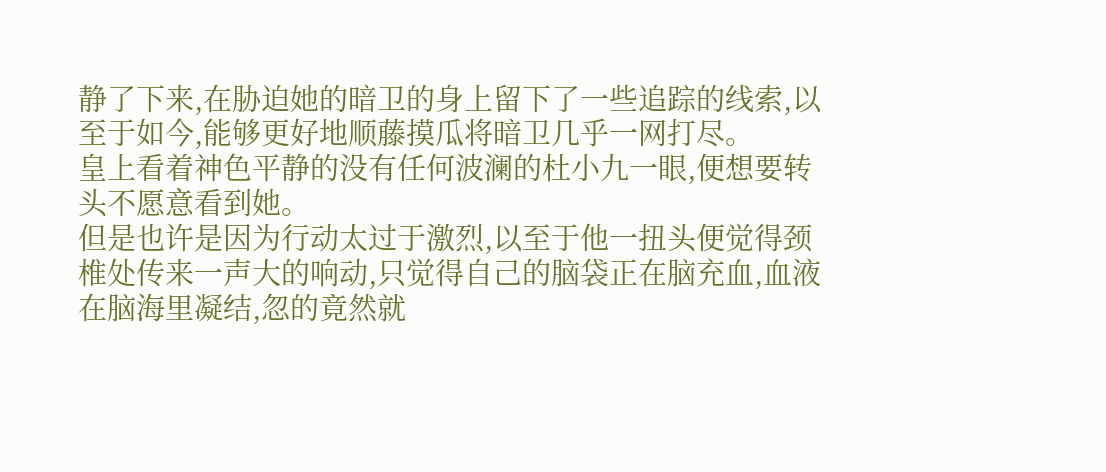静了下来,在胁迫她的暗卫的身上留下了一些追踪的线索,以至于如今,能够更好地顺藤摸瓜将暗卫几乎一网打尽。
皇上看着神色平静的没有任何波澜的杜小九一眼,便想要转头不愿意看到她。
但是也许是因为行动太过于激烈,以至于他一扭头便觉得颈椎处传来一声大的响动,只觉得自己的脑袋正在脑充血,血液在脑海里凝结,忽的竟然就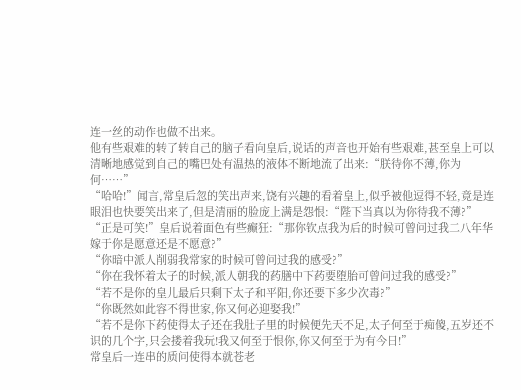连一丝的动作也做不出来。
他有些艰难的转了转自己的脑子看向皇后,说话的声音也开始有些艰难,甚至皇上可以清晰地感觉到自己的嘴巴处有温热的液体不断地流了出来:“朕待你不薄,你为何……”
“哈哈!”闻言,常皇后忽的笑出声来,饶有兴趣的看着皇上,似乎被他逗得不轻,竟是连眼泪也快要笑出来了,但是清丽的脸庞上满是怨恨:“陛下当真以为你待我不薄?”
“正是可笑!”皇后说着面色有些癫狂:“那你钦点我为后的时候可曾问过我二八年华嫁于你是愿意还是不愿意?”
“你暗中派人削弱我常家的时候可曾问过我的感受?”
“你在我怀着太子的时候,派人朝我的药膳中下药要堕胎可曾问过我的感受?”
“若不是你的皇儿最后只剩下太子和平阳,你还要下多少次毒?”
“你既然如此容不得世家,你又何必迎娶我!”
“若不是你下药使得太子还在我肚子里的时候便先天不足,太子何至于痴傻,五岁还不识的几个字,只会搂着我玩!我又何至于恨你,你又何至于为有今日!”
常皇后一连串的质问使得本就苍老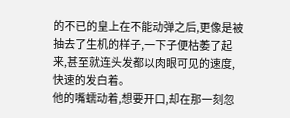的不已的皇上在不能动弹之后,更像是被抽去了生机的样子,一下子便枯萎了起来,甚至就连头发都以肉眼可见的速度,快速的发白着。
他的嘴蠕动着,想要开口,却在那一刻忽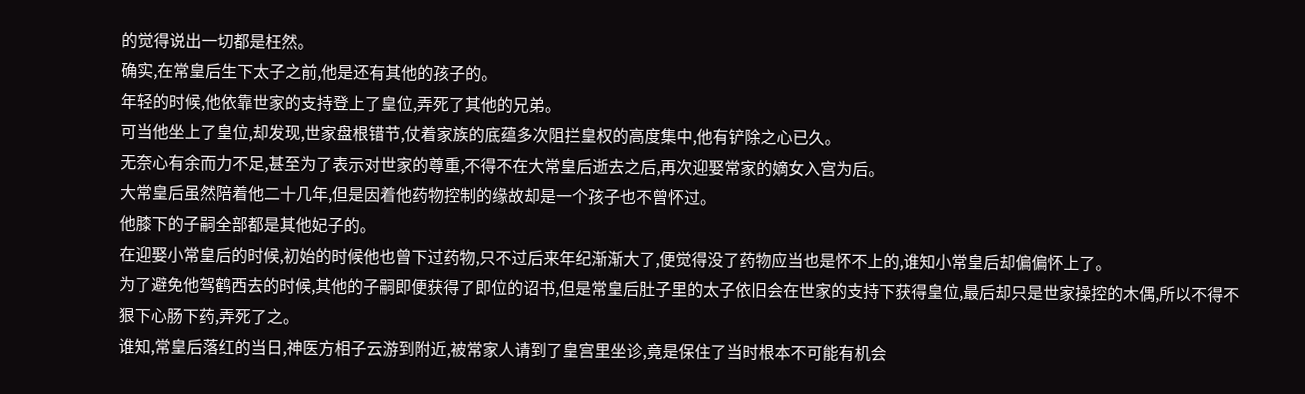的觉得说出一切都是枉然。
确实,在常皇后生下太子之前,他是还有其他的孩子的。
年轻的时候,他依靠世家的支持登上了皇位,弄死了其他的兄弟。
可当他坐上了皇位,却发现,世家盘根错节,仗着家族的底蕴多次阻拦皇权的高度集中,他有铲除之心已久。
无奈心有余而力不足,甚至为了表示对世家的尊重,不得不在大常皇后逝去之后,再次迎娶常家的嫡女入宫为后。
大常皇后虽然陪着他二十几年,但是因着他药物控制的缘故却是一个孩子也不曾怀过。
他膝下的子嗣全部都是其他妃子的。
在迎娶小常皇后的时候,初始的时候他也曾下过药物,只不过后来年纪渐渐大了,便觉得没了药物应当也是怀不上的,谁知小常皇后却偏偏怀上了。
为了避免他驾鹤西去的时候,其他的子嗣即便获得了即位的诏书,但是常皇后肚子里的太子依旧会在世家的支持下获得皇位,最后却只是世家操控的木偶,所以不得不狠下心肠下药,弄死了之。
谁知,常皇后落红的当日,神医方相子云游到附近,被常家人请到了皇宫里坐诊,竟是保住了当时根本不可能有机会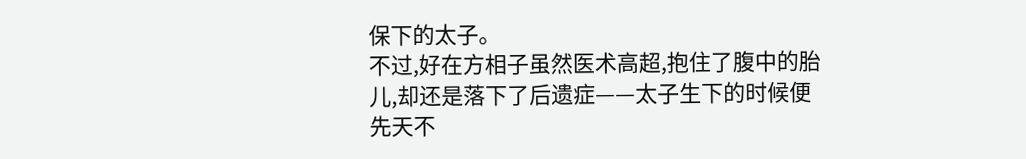保下的太子。
不过,好在方相子虽然医术高超,抱住了腹中的胎儿,却还是落下了后遗症——太子生下的时候便先天不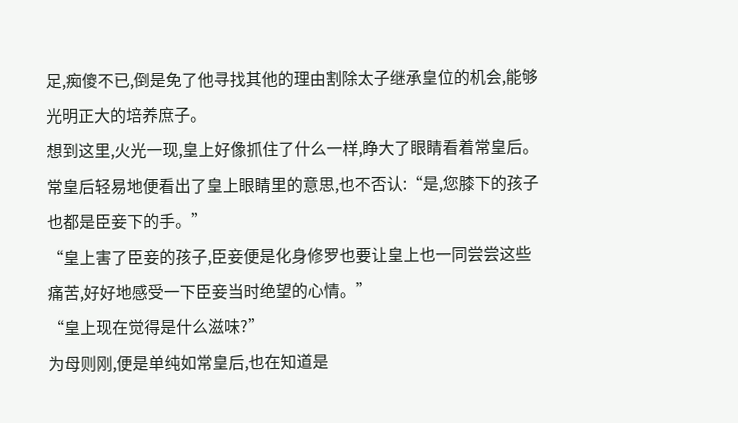足,痴傻不已,倒是免了他寻找其他的理由割除太子继承皇位的机会,能够光明正大的培养庶子。
想到这里,火光一现,皇上好像抓住了什么一样,睁大了眼睛看着常皇后。
常皇后轻易地便看出了皇上眼睛里的意思,也不否认:“是,您膝下的孩子也都是臣妾下的手。”
“皇上害了臣妾的孩子,臣妾便是化身修罗也要让皇上也一同尝尝这些痛苦,好好地感受一下臣妾当时绝望的心情。”
“皇上现在觉得是什么滋味?”
为母则刚,便是单纯如常皇后,也在知道是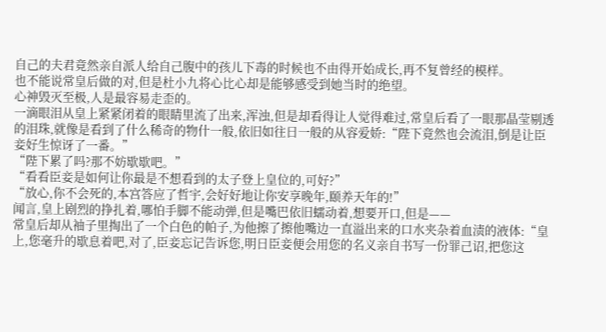自己的夫君竟然亲自派人给自己腹中的孩儿下毒的时候也不由得开始成长,再不复曾经的模样。
也不能说常皇后做的对,但是杜小九将心比心却是能够感受到她当时的绝望。
心神毁灭至极,人是最容易走歪的。
一滴眼泪从皇上紧紧闭着的眼睛里流了出来,浑浊,但是却看得让人觉得难过,常皇后看了一眼那晶莹剔透的泪珠,就像是看到了什么稀奇的物什一般,依旧如往日一般的从容爱娇:“陛下竟然也会流泪,倒是让臣妾好生惊讶了一番。”
“陛下累了吗?那不妨歇歇吧。”
“看看臣妾是如何让你最是不想看到的太子登上皇位的,可好?”
“放心,你不会死的,本宫答应了哲宇,会好好地让你安享晚年,颐养天年的!”
闻言,皇上剧烈的挣扎着,哪怕手脚不能动弹,但是嘴巴依旧蠕动着,想要开口,但是——
常皇后却从袖子里掏出了一个白色的帕子,为他擦了擦他嘴边一直溢出来的口水夹杂着血渍的液体:“皇上,您毫升的歇息着吧,对了,臣妾忘记告诉您,明日臣妾便会用您的名义亲自书写一份罪己诏,把您这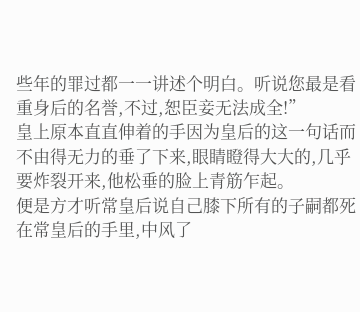些年的罪过都一一讲述个明白。听说您最是看重身后的名誉,不过,恕臣妾无法成全!”
皇上原本直直伸着的手因为皇后的这一句话而不由得无力的垂了下来,眼睛瞪得大大的,几乎要炸裂开来,他松垂的脸上青筋乍起。
便是方才听常皇后说自己膝下所有的子嗣都死在常皇后的手里,中风了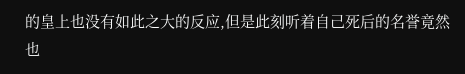的皇上也没有如此之大的反应,但是此刻听着自己死后的名誉竟然也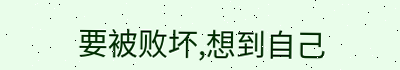要被败坏,想到自己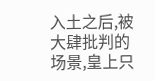入土之后,被大肆批判的场景,皇上只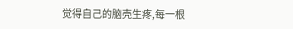觉得自己的脑壳生疼,每一根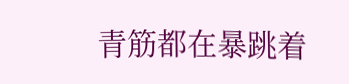青筋都在暴跳着